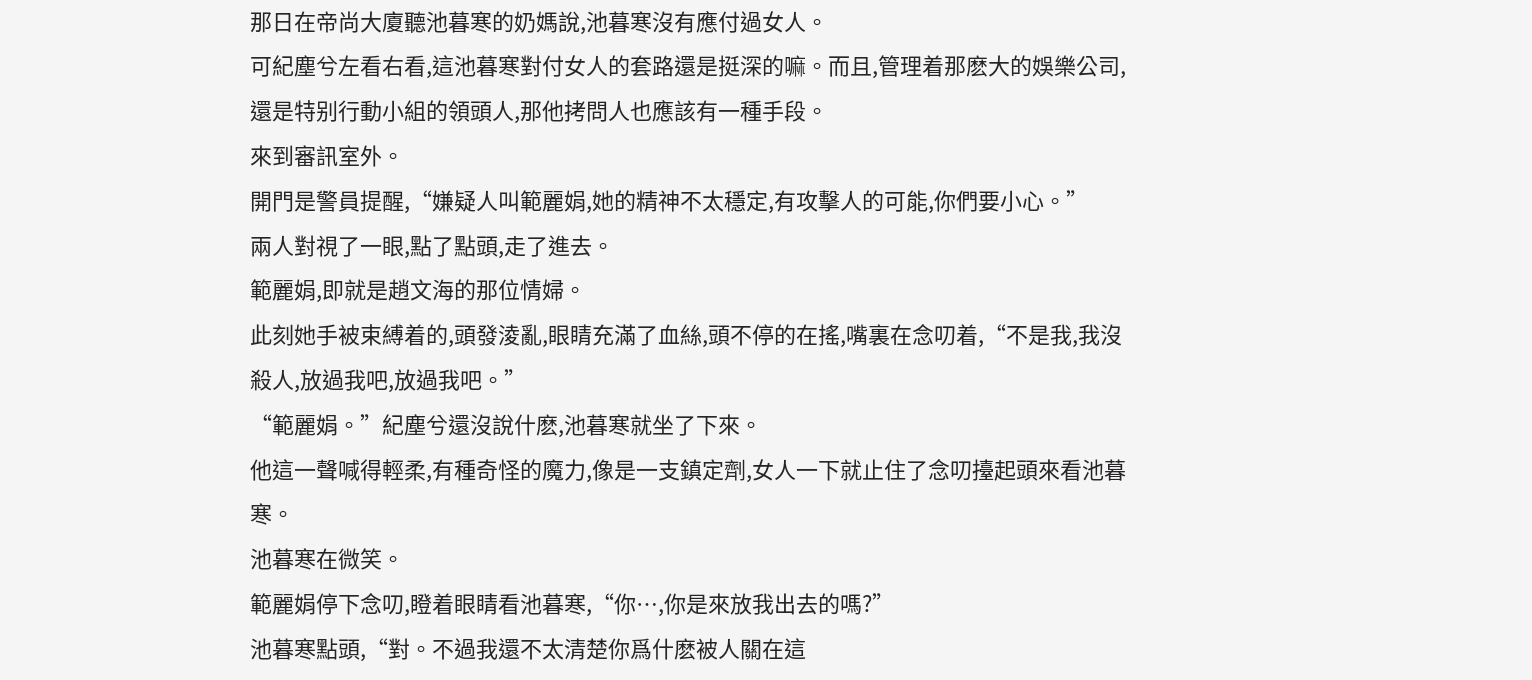那日在帝尚大廈聽池暮寒的奶媽說,池暮寒沒有應付過女人。
可紀塵兮左看右看,這池暮寒對付女人的套路還是挺深的嘛。而且,管理着那麽大的娛樂公司,還是特别行動小組的領頭人,那他拷問人也應該有一種手段。
來到審訊室外。
開門是警員提醒,“嫌疑人叫範麗娟,她的精神不太穩定,有攻擊人的可能,你們要小心。”
兩人對視了一眼,點了點頭,走了進去。
範麗娟,即就是趙文海的那位情婦。
此刻她手被束縛着的,頭發淩亂,眼睛充滿了血絲,頭不停的在搖,嘴裏在念叨着,“不是我,我沒殺人,放過我吧,放過我吧。”
“範麗娟。”紀塵兮還沒說什麽,池暮寒就坐了下來。
他這一聲喊得輕柔,有種奇怪的魔力,像是一支鎮定劑,女人一下就止住了念叨擡起頭來看池暮寒。
池暮寒在微笑。
範麗娟停下念叨,瞪着眼睛看池暮寒,“你…,你是來放我出去的嗎?”
池暮寒點頭,“對。不過我還不太清楚你爲什麽被人關在這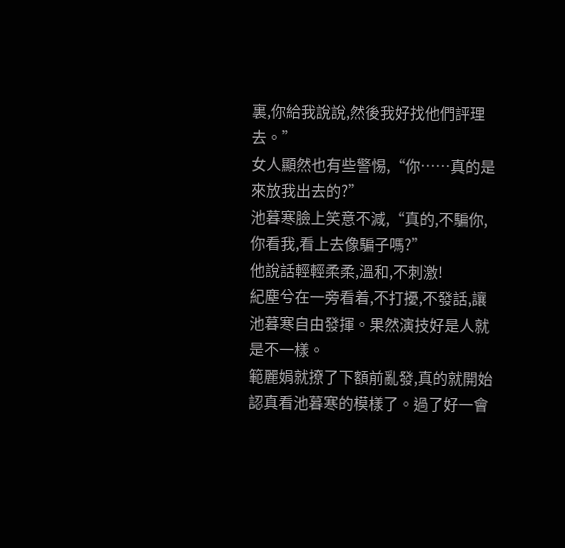裏,你給我說說,然後我好找他們評理去。”
女人顯然也有些警惕,“你……真的是來放我出去的?”
池暮寒臉上笑意不減,“真的,不騙你,你看我,看上去像騙子嗎?”
他說話輕輕柔柔,溫和,不刺激!
紀塵兮在一旁看着,不打擾,不發話,讓池暮寒自由發揮。果然演技好是人就是不一樣。
範麗娟就撩了下額前亂發,真的就開始認真看池暮寒的模樣了。過了好一會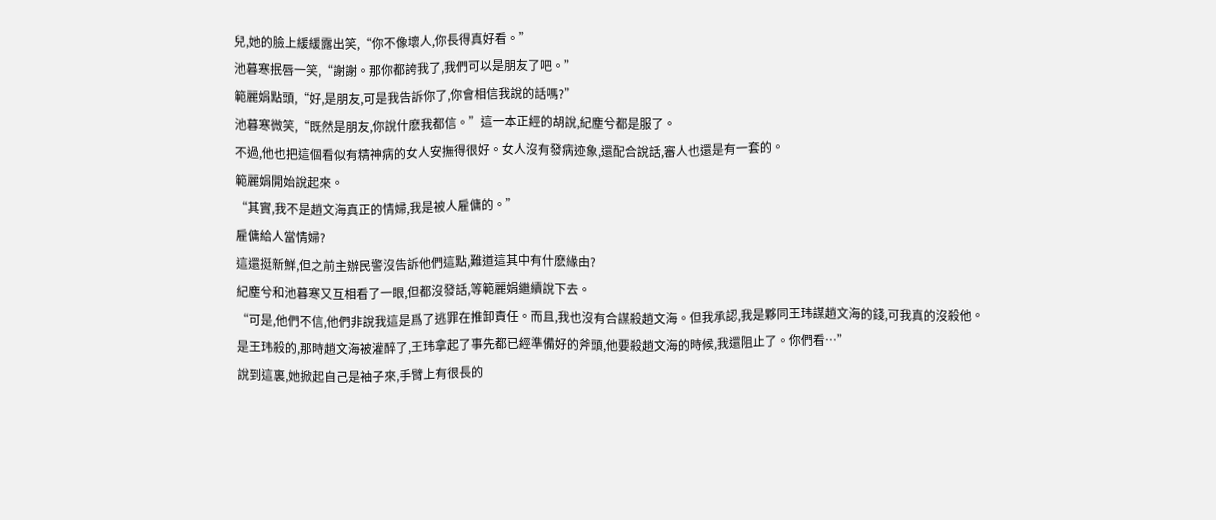兒,她的臉上緩緩露出笑,“你不像壞人,你長得真好看。”
池暮寒抿唇一笑,“謝謝。那你都誇我了,我們可以是朋友了吧。”
範麗娟點頭,“好,是朋友,可是我告訴你了,你會相信我說的話嗎?”
池暮寒微笑,“既然是朋友,你說什麽我都信。”這一本正經的胡說,紀塵兮都是服了。
不過,他也把這個看似有精神病的女人安撫得很好。女人沒有發病迹象,還配合說話,審人也還是有一套的。
範麗娟開始說起來。
“其實,我不是趙文海真正的情婦,我是被人雇傭的。”
雇傭給人當情婦?
這還挺新鮮,但之前主辦民警沒告訴他們這點,難道這其中有什麽緣由?
紀塵兮和池暮寒又互相看了一眼,但都沒發話,等範麗娟繼續說下去。
“可是,他們不信,他們非說我這是爲了逃罪在推卸責任。而且,我也沒有合謀殺趙文海。但我承認,我是夥同王玮謀趙文海的錢,可我真的沒殺他。
是王玮殺的,那時趙文海被灌醉了,王玮拿起了事先都已經準備好的斧頭,他要殺趙文海的時候,我還阻止了。你們看…”
說到這裏,她掀起自己是袖子來,手臂上有很長的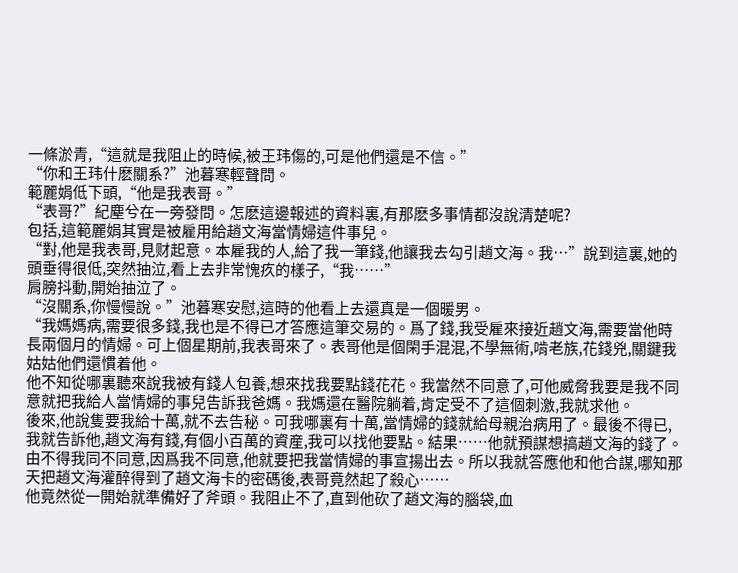一條淤青,“這就是我阻止的時候,被王玮傷的,可是他們還是不信。”
“你和王玮什麽關系?”池暮寒輕聲問。
範麗娟低下頭,“他是我表哥。”
“表哥?”紀塵兮在一旁發問。怎麽這邊報述的資料裏,有那麽多事情都沒說清楚呢?
包括,這範麗娟其實是被雇用給趙文海當情婦這件事兒。
“對,他是我表哥,見财起意。本雇我的人,給了我一筆錢,他讓我去勾引趙文海。我…”說到這裏,她的頭垂得很低,突然抽泣,看上去非常愧疚的樣子,“我……”
肩膀抖動,開始抽泣了。
“沒關系,你慢慢說。”池暮寒安慰,這時的他看上去還真是一個暖男。
“我媽媽病,需要很多錢,我也是不得已才答應這筆交易的。爲了錢,我受雇來接近趙文海,需要當他時長兩個月的情婦。可上個星期前,我表哥來了。表哥他是個閑手混混,不學無術,啃老族,花錢兇,關鍵我姑姑他們還慣着他。
他不知從哪裏聽來說我被有錢人包養,想來找我要點錢花花。我當然不同意了,可他威脅我要是我不同意就把我給人當情婦的事兒告訴我爸媽。我媽還在醫院躺着,肯定受不了這個刺激,我就求他。
後來,他說隻要我給十萬,就不去告秘。可我哪裏有十萬,當情婦的錢就給母親治病用了。最後不得已,我就告訴他,趙文海有錢,有個小百萬的資産,我可以找他要點。結果……他就預謀想搞趙文海的錢了。
由不得我同不同意,因爲我不同意,他就要把我當情婦的事宣揚出去。所以我就答應他和他合謀,哪知那天把趙文海灌醉得到了趙文海卡的密碼後,表哥竟然起了殺心……
他竟然從一開始就準備好了斧頭。我阻止不了,直到他砍了趙文海的腦袋,血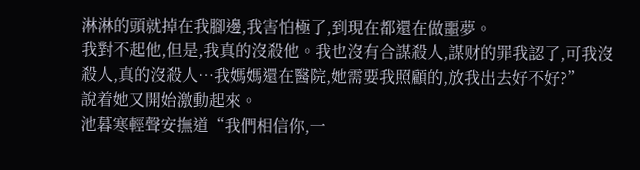淋淋的頭就掉在我腳邊,我害怕極了,到現在都還在做噩夢。
我對不起他,但是,我真的沒殺他。我也沒有合謀殺人,謀财的罪我認了,可我沒殺人,真的沒殺人…我媽媽還在醫院,她需要我照顧的,放我出去好不好?”
說着她又開始激動起來。
池暮寒輕聲安撫道“我們相信你,一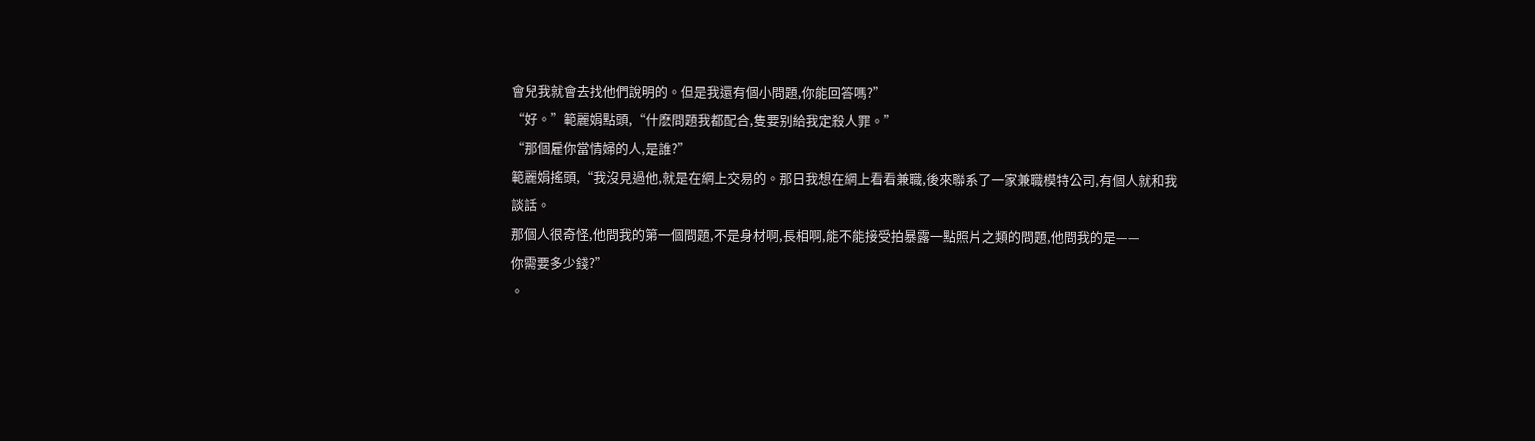會兒我就會去找他們說明的。但是我還有個小問題,你能回答嗎?”
“好。”範麗娟點頭,“什麽問題我都配合,隻要别給我定殺人罪。”
“那個雇你當情婦的人,是誰?”
範麗娟搖頭,“我沒見過他,就是在網上交易的。那日我想在網上看看兼職,後來聯系了一家兼職模特公司,有個人就和我談話。
那個人很奇怪,他問我的第一個問題,不是身材啊,長相啊,能不能接受拍暴露一點照片之類的問題,他問我的是——
你需要多少錢?”
。